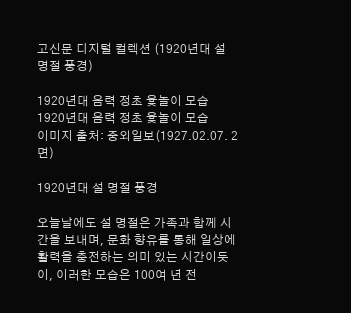고신문 디지털 컬렉션 (1920년대 설 명절 풍경)

1920년대 음력 정초 윷놀이 모습
1920년대 음력 정초 윷놀이 모습
이미지 출처: 중외일보(1927.02.07. 2면)

1920년대 설 명절 풍경

오늘날에도 설 명절은 가족과 함께 시간을 보내며, 문화 향유를 통해 일상에 활력을 충전하는 의미 있는 시간이듯이, 이러한 모습은 100여 년 전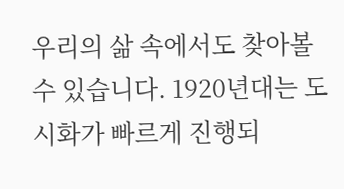우리의 삶 속에서도 찾아볼 수 있습니다. 1920년대는 도시화가 빠르게 진행되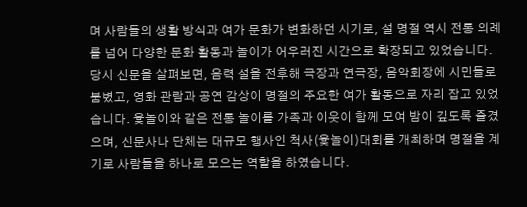며 사람들의 생활 방식과 여가 문화가 변화하던 시기로, 설 명절 역시 전통 의례를 넘어 다양한 문화 활동과 놀이가 어우러진 시간으로 확장되고 있었습니다.
당시 신문을 살펴보면, 음력 설을 전후해 극장과 연극장, 음악회장에 시민들로 붐볐고, 영화 관람과 공연 감상이 명절의 주요한 여가 활동으로 자리 잡고 있었습니다. 윷놀이와 같은 전통 놀이를 가족과 이웃이 함께 모여 밤이 깊도록 즐겼으며, 신문사나 단체는 대규모 행사인 척사(윷놀이)대회를 개최하며 명절을 계기로 사람들을 하나로 모으는 역할을 하였습니다.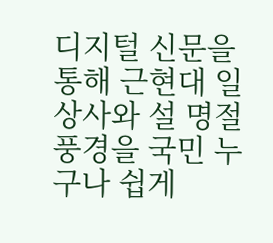디지털 신문을 통해 근현대 일상사와 설 명절 풍경을 국민 누구나 쉽게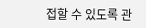접할 수 있도록 관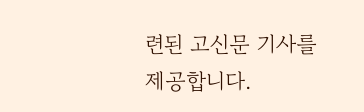련된 고신문 기사를 제공합니다.